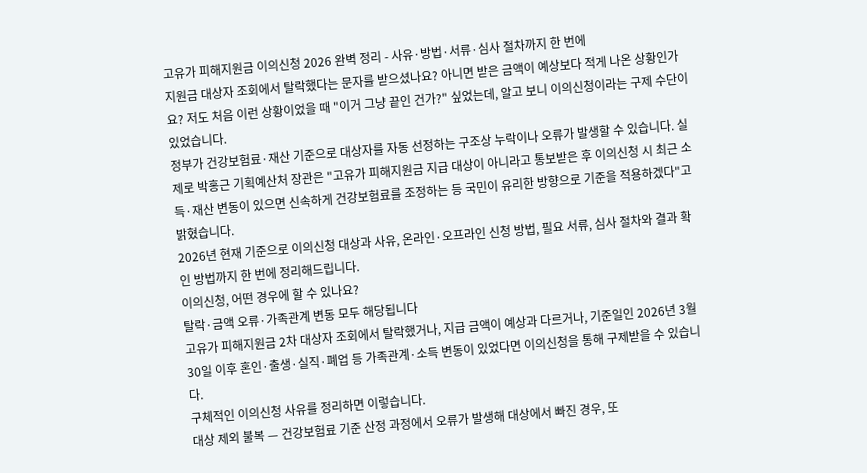고유가 피해지원금 이의신청 2026 완벽 정리 - 사유·방법·서류·심사 절차까지 한 번에
지원금 대상자 조회에서 탈락했다는 문자를 받으셨나요? 아니면 받은 금액이 예상보다 적게 나온 상황인가요? 저도 처음 이런 상황이었을 때 "이거 그냥 끝인 건가?" 싶었는데, 알고 보니 이의신청이라는 구제 수단이 있었습니다.
정부가 건강보험료·재산 기준으로 대상자를 자동 선정하는 구조상 누락이나 오류가 발생할 수 있습니다. 실제로 박홍근 기획예산처 장관은 "고유가 피해지원금 지급 대상이 아니라고 통보받은 후 이의신청 시 최근 소득·재산 변동이 있으면 신속하게 건강보험료를 조정하는 등 국민이 유리한 방향으로 기준을 적용하겠다"고 밝혔습니다.
2026년 현재 기준으로 이의신청 대상과 사유, 온라인·오프라인 신청 방법, 필요 서류, 심사 절차와 결과 확인 방법까지 한 번에 정리해드립니다.
이의신청, 어떤 경우에 할 수 있나요?
탈락·금액 오류·가족관계 변동 모두 해당됩니다
고유가 피해지원금 2차 대상자 조회에서 탈락했거나, 지급 금액이 예상과 다르거나, 기준일인 2026년 3월 30일 이후 혼인·출생·실직·폐업 등 가족관계·소득 변동이 있었다면 이의신청을 통해 구제받을 수 있습니다.
구체적인 이의신청 사유를 정리하면 이렇습니다.
대상 제외 불복 — 건강보험료 기준 산정 과정에서 오류가 발생해 대상에서 빠진 경우, 또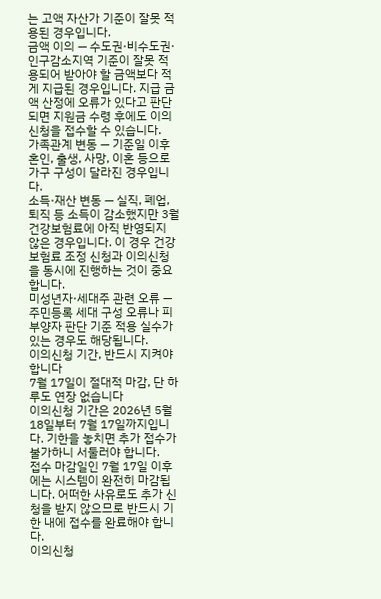는 고액 자산가 기준이 잘못 적용된 경우입니다.
금액 이의 — 수도권·비수도권·인구감소지역 기준이 잘못 적용되어 받아야 할 금액보다 적게 지급된 경우입니다. 지급 금액 산정에 오류가 있다고 판단되면 지원금 수령 후에도 이의신청을 접수할 수 있습니다.
가족관계 변동 — 기준일 이후 혼인, 출생, 사망, 이혼 등으로 가구 구성이 달라진 경우입니다.
소득·재산 변동 — 실직, 폐업, 퇴직 등 소득이 감소했지만 3월 건강보험료에 아직 반영되지 않은 경우입니다. 이 경우 건강보험료 조정 신청과 이의신청을 동시에 진행하는 것이 중요합니다.
미성년자·세대주 관련 오류 — 주민등록 세대 구성 오류나 피부양자 판단 기준 적용 실수가 있는 경우도 해당됩니다.
이의신청 기간, 반드시 지켜야 합니다
7월 17일이 절대적 마감, 단 하루도 연장 없습니다
이의신청 기간은 2026년 5월 18일부터 7월 17일까지입니다. 기한을 놓치면 추가 접수가 불가하니 서둘러야 합니다.
접수 마감일인 7월 17일 이후에는 시스템이 완전히 마감됩니다. 어떠한 사유로도 추가 신청을 받지 않으므로 반드시 기한 내에 접수를 완료해야 합니다.
이의신청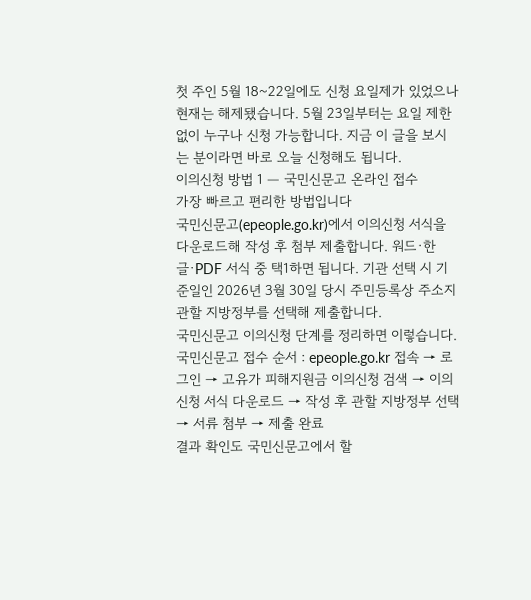첫 주인 5월 18~22일에도 신청 요일제가 있었으나 현재는 해제됐습니다. 5월 23일부터는 요일 제한 없이 누구나 신청 가능합니다. 지금 이 글을 보시는 분이라면 바로 오늘 신청해도 됩니다.
이의신청 방법 1 — 국민신문고 온라인 접수
가장 빠르고 편리한 방법입니다
국민신문고(epeople.go.kr)에서 이의신청 서식을 다운로드해 작성 후 첨부 제출합니다. 워드·한글·PDF 서식 중 택1하면 됩니다. 기관 선택 시 기준일인 2026년 3월 30일 당시 주민등록상 주소지 관할 지방정부를 선택해 제출합니다.
국민신문고 이의신청 단계를 정리하면 이렇습니다.
국민신문고 접수 순서 : epeople.go.kr 접속 → 로그인 → 고유가 피해지원금 이의신청 검색 → 이의신청 서식 다운로드 → 작성 후 관할 지방정부 선택 → 서류 첨부 → 제출 완료
결과 확인도 국민신문고에서 할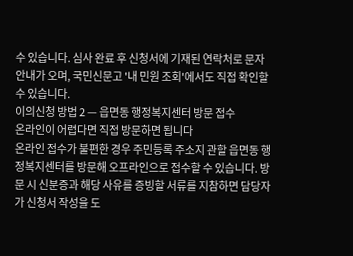수 있습니다. 심사 완료 후 신청서에 기재된 연락처로 문자 안내가 오며, 국민신문고 '내 민원 조회'에서도 직접 확인할 수 있습니다.
이의신청 방법 2 — 읍면동 행정복지센터 방문 접수
온라인이 어렵다면 직접 방문하면 됩니다
온라인 접수가 불편한 경우 주민등록 주소지 관할 읍면동 행정복지센터를 방문해 오프라인으로 접수할 수 있습니다. 방문 시 신분증과 해당 사유를 증빙할 서류를 지참하면 담당자가 신청서 작성을 도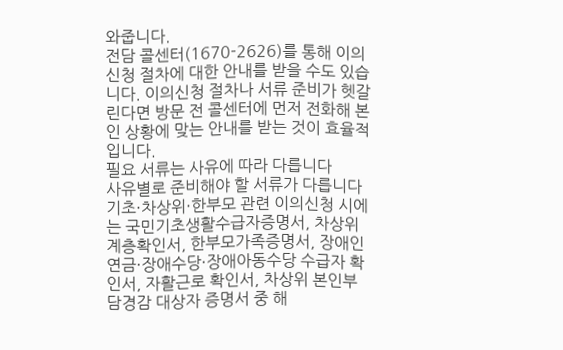와줍니다.
전담 콜센터(1670-2626)를 통해 이의신청 절차에 대한 안내를 받을 수도 있습니다. 이의신청 절차나 서류 준비가 헷갈린다면 방문 전 콜센터에 먼저 전화해 본인 상황에 맞는 안내를 받는 것이 효율적입니다.
필요 서류는 사유에 따라 다릅니다
사유별로 준비해야 할 서류가 다릅니다
기초·차상위·한부모 관련 이의신청 시에는 국민기초생활수급자증명서, 차상위계층확인서, 한부모가족증명서, 장애인연금·장애수당·장애아동수당 수급자 확인서, 자활근로 확인서, 차상위 본인부담경감 대상자 증명서 중 해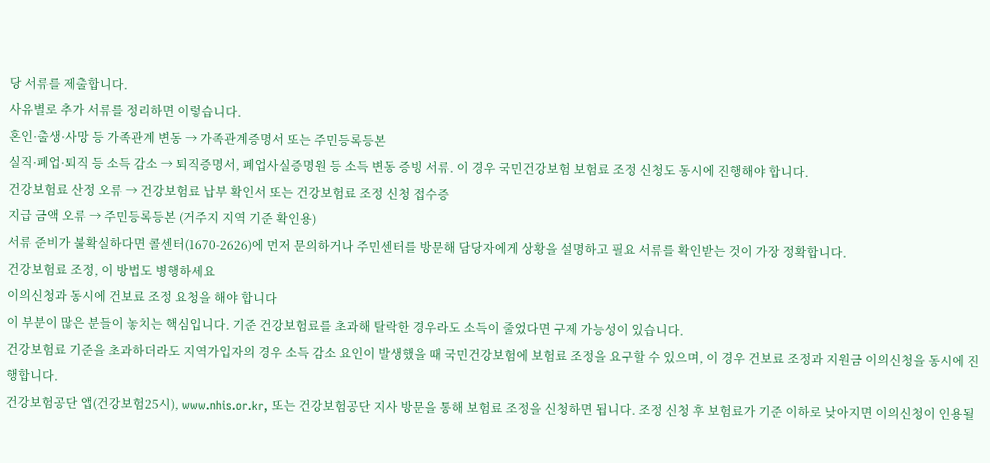당 서류를 제출합니다.
사유별로 추가 서류를 정리하면 이렇습니다.
혼인·출생·사망 등 가족관계 변동 → 가족관계증명서 또는 주민등록등본
실직·폐업·퇴직 등 소득 감소 → 퇴직증명서, 폐업사실증명원 등 소득 변동 증빙 서류. 이 경우 국민건강보험 보험료 조정 신청도 동시에 진행해야 합니다.
건강보험료 산정 오류 → 건강보험료 납부 확인서 또는 건강보험료 조정 신청 접수증
지급 금액 오류 → 주민등록등본 (거주지 지역 기준 확인용)
서류 준비가 불확실하다면 콜센터(1670-2626)에 먼저 문의하거나 주민센터를 방문해 담당자에게 상황을 설명하고 필요 서류를 확인받는 것이 가장 정확합니다.
건강보험료 조정, 이 방법도 병행하세요
이의신청과 동시에 건보료 조정 요청을 해야 합니다
이 부분이 많은 분들이 놓치는 핵심입니다. 기준 건강보험료를 초과해 탈락한 경우라도 소득이 줄었다면 구제 가능성이 있습니다.
건강보험료 기준을 초과하더라도 지역가입자의 경우 소득 감소 요인이 발생했을 때 국민건강보험에 보험료 조정을 요구할 수 있으며, 이 경우 건보료 조정과 지원금 이의신청을 동시에 진행합니다.
건강보험공단 앱(건강보험25시), www.nhis.or.kr, 또는 건강보험공단 지사 방문을 통해 보험료 조정을 신청하면 됩니다. 조정 신청 후 보험료가 기준 이하로 낮아지면 이의신청이 인용될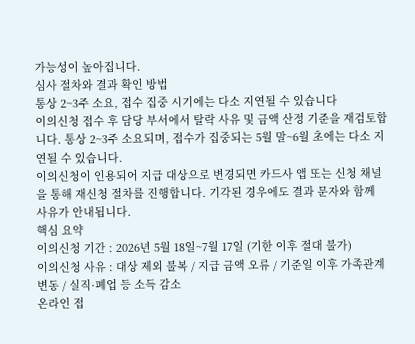가능성이 높아집니다.
심사 절차와 결과 확인 방법
통상 2~3주 소요, 접수 집중 시기에는 다소 지연될 수 있습니다
이의신청 접수 후 담당 부서에서 탈락 사유 및 금액 산정 기준을 재검토합니다. 통상 2~3주 소요되며, 접수가 집중되는 5월 말~6월 초에는 다소 지연될 수 있습니다.
이의신청이 인용되어 지급 대상으로 변경되면 카드사 앱 또는 신청 채널을 통해 재신청 절차를 진행합니다. 기각된 경우에도 결과 문자와 함께 사유가 안내됩니다.
핵심 요약
이의신청 기간 : 2026년 5월 18일~7월 17일 (기한 이후 절대 불가)
이의신청 사유 : 대상 제외 불복 / 지급 금액 오류 / 기준일 이후 가족관계 변동 / 실직·폐업 등 소득 감소
온라인 접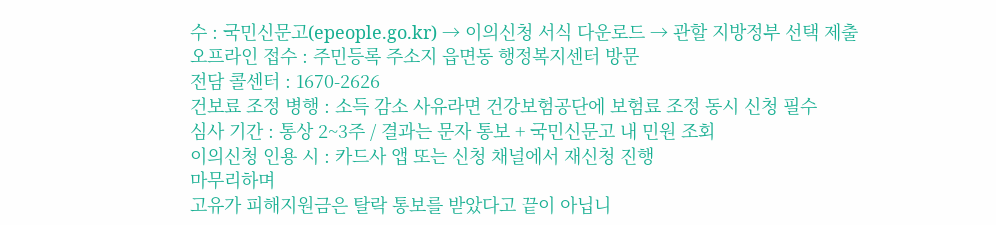수 : 국민신문고(epeople.go.kr) → 이의신청 서식 다운로드 → 관할 지방정부 선택 제출
오프라인 접수 : 주민등록 주소지 읍면동 행정복지센터 방문
전담 콜센터 : 1670-2626
건보료 조정 병행 : 소득 감소 사유라면 건강보험공단에 보험료 조정 동시 신청 필수
심사 기간 : 통상 2~3주 / 결과는 문자 통보 + 국민신문고 내 민원 조회
이의신청 인용 시 : 카드사 앱 또는 신청 채널에서 재신청 진행
마무리하며
고유가 피해지원금은 탈락 통보를 받았다고 끝이 아닙니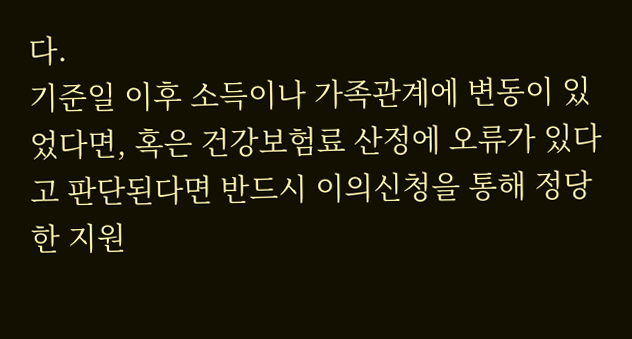다.
기준일 이후 소득이나 가족관계에 변동이 있었다면, 혹은 건강보험료 산정에 오류가 있다고 판단된다면 반드시 이의신청을 통해 정당한 지원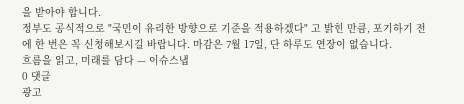을 받아야 합니다.
정부도 공식적으로 "국민이 유리한 방향으로 기준을 적용하겠다" 고 밝힌 만큼, 포기하기 전에 한 번은 꼭 신청해보시길 바랍니다. 마감은 7월 17일, 단 하루도 연장이 없습니다.
흐름을 읽고, 미래를 담다 — 이슈스냅
0 댓글
광고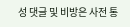성 댓글 및 비방은 사전 통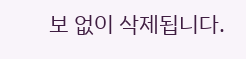보 없이 삭제됩니다.